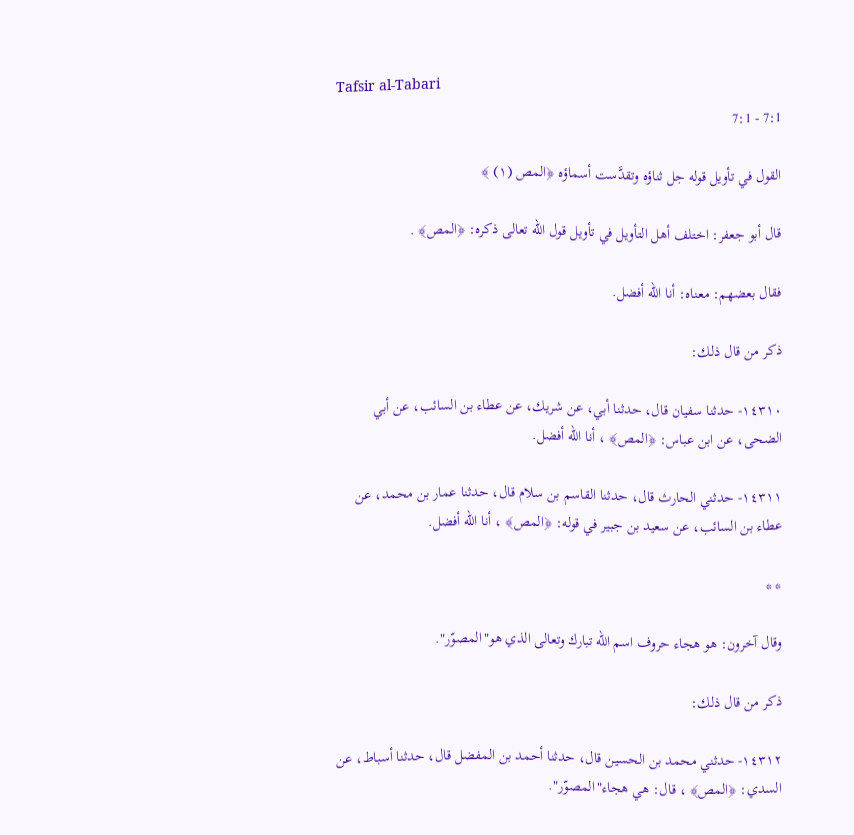Tafsir al-Tabari
7:1 - 7:1

القول في تأويل قوله جل ثناؤه وتقدَّست أسماؤه ﴿المص (١) ﴾

قال أبو جعفر: اختلف أهل التأويل في تأويل قول الله تعالى ذكره: ﴿المص﴾ .

فقال بعضهم: معناه: أنا الله أفضل.

ذكر من قال ذلك:

١٤٣١٠- حدثنا سفيان قال، حدثنا أبي، عن شريك، عن عطاء بن السائب، عن أبي الضحى، عن ابن عباس: ﴿المص﴾ ، أنا الله أفضل.

١٤٣١١- حدثني الحارث قال، حدثنا القاسم بن سلام قال، حدثنا عمار بن محمد، عن عطاء بن السائب، عن سعيد بن جبير في قوله: ﴿المص﴾ ، أنا الله أفضل.

* *

وقال آخرون: هو هجاء حروف اسم الله تبارك وتعالى الذي هو"المصوّر".

ذكر من قال ذلك:

١٤٣١٢- حدثني محمد بن الحسين قال، حدثنا أحمد بن المفضل قال، حدثنا أسباط، عن السدي: ﴿المص﴾ ، قال: هي هجاء"المصوّر".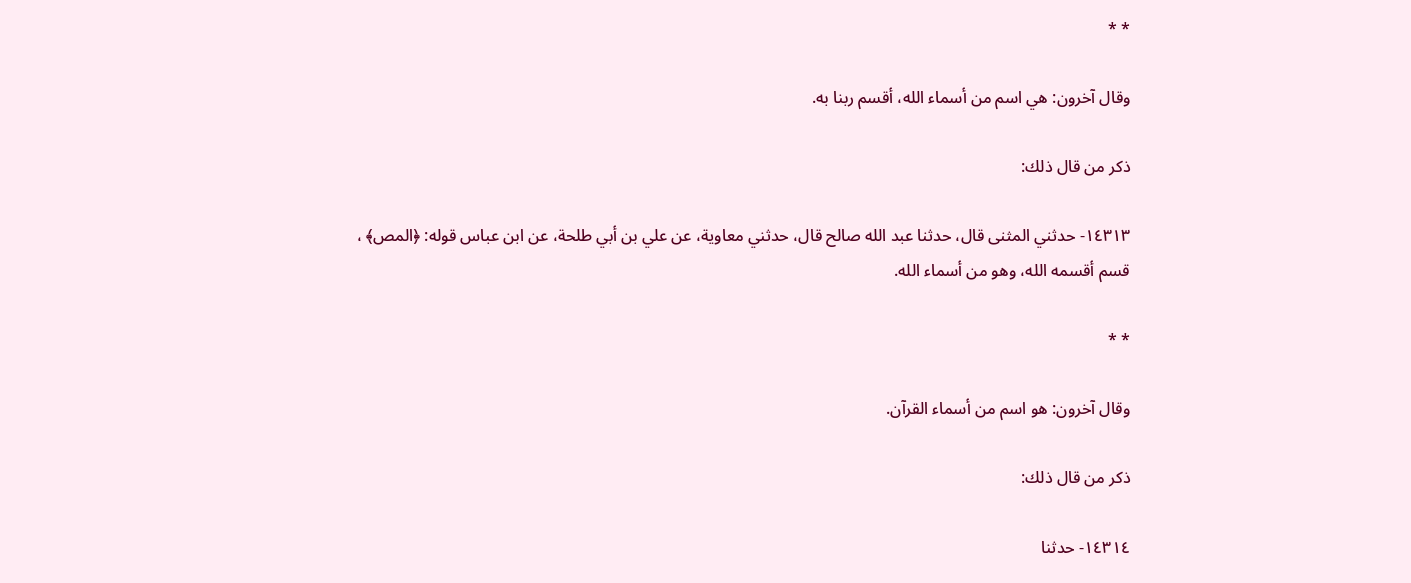* *

وقال آخرون: هي اسم من أسماء الله، أقسم ربنا به.

ذكر من قال ذلك:

١٤٣١٣- حدثني المثنى قال، حدثنا عبد الله صالح قال، حدثني معاوية، عن علي بن أبي طلحة، عن ابن عباس قوله: ﴿المص﴾ ، قسم أقسمه الله، وهو من أسماء الله.

* *

وقال آخرون: هو اسم من أسماء القرآن.

ذكر من قال ذلك:

١٤٣١٤- حدثنا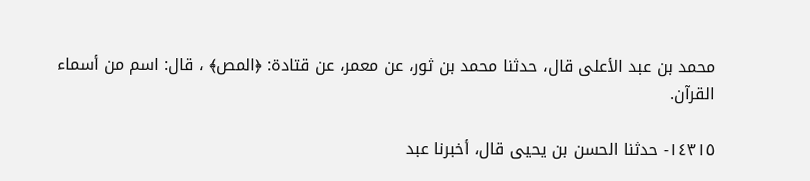محمد بن عبد الأعلى قال، حدثنا محمد بن ثور، عن معمر، عن قتادة: ﴿المص﴾ ، قال: اسم من أسماء القرآن.

١٤٣١٥- حدثنا الحسن بن يحيى قال، أخبرنا عبد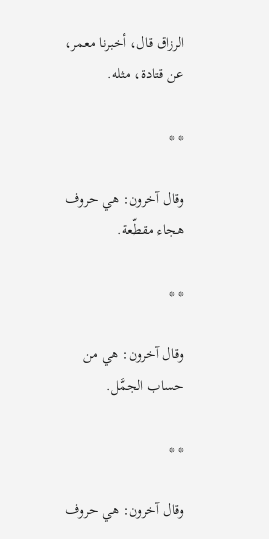الرزاق قال، أخبرنا معمر، عن قتادة، مثله.

* *

وقال آخرون: هي حروف هجاء مقطّعة.

* *

وقال آخرون: هي من حساب الجمَّل.

* *

وقال آخرون: هي حروف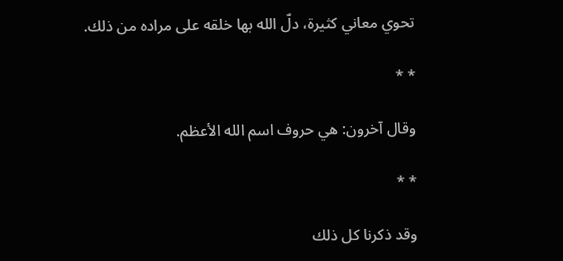تحوي معاني كثيرة، دلّ الله بها خلقه على مراده من ذلك.

* *

وقال آخرون: هي حروف اسم الله الأعظم.

* *

وقد ذكرنا كل ذلك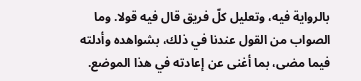بالرواية فيه، وتعليل كلّ فريق قال فيه قولا. وما الصواب من القول عندنا في ذلك، بشواهده وأدلته فيما مضى، بما أغنى عن إعادته في هذا الموضع.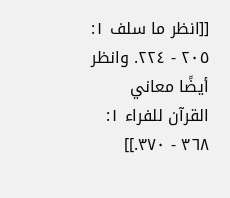[[انظر ما سلف ١: ٢٠٥ - ٢٢٤. وانظر أيضًا معاني القرآن للفراء ١: ٣٦٨ - ٣٧٠.]]